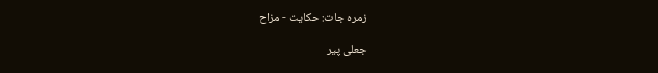زمرہ جات: حکایت - مزاح

جعلی پیر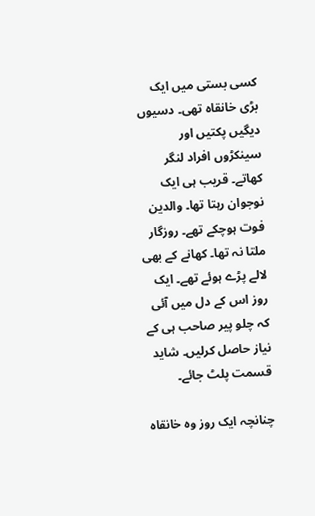کسی بستی میں ایک بڑی خانقاہ تھی۔ دسیوں دیگیں پکتیں اور سینکڑوں افراد لنگر کھاتے۔ قریب ہی ایک نوجوان رہتا تھا۔ والدین فوت ہوچکے تھے۔ روزگار ملتا نہ تھا۔ کھانے کے بھی لالے پڑے ہوئے تھے۔ ایک روز اس کے دل میں آئی کہ چلو پیر صاحب ہی کے نیاز حاصل کرلیں۔ شاید قسمت پلٹ جائے۔

چنانچہ ایک روز وہ خانقاہ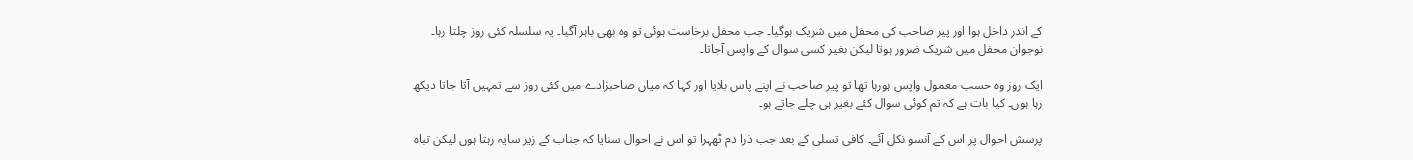کے اندر داخل ہوا اور پیر صاحب کی محفل میں شریک ہوگیا۔ جب محفل برخاست ہوئی تو وہ بھی باہر آگیا۔ یہ سلسلہ کئی روز چلتا رہا۔ نوجوان محفل میں شریک ضرور ہوتا لیکن بغیر کسی سوال کے واپس آجاتا۔

ایک روز وہ حسب معمول واپس ہورہا تھا تو پیر صاحب نے اپنے پاس بلایا اور کہا کہ میاں صاحبزادے میں کئی روز سے تمہیں آتا جاتا دیکھ رہا ہوں۔ کیا بات ہے کہ تم کوئی سوال کئے بغیر ہی چلے جاتے ہو۔

پرسش احوال پر اس کے آنسو نکل آئے۔ کافی تسلی کے بعد جب ذرا دم ٹھہرا تو اس نے احوال سنایا کہ جناب کے زیر سایہ رہتا ہوں لیکن تباہ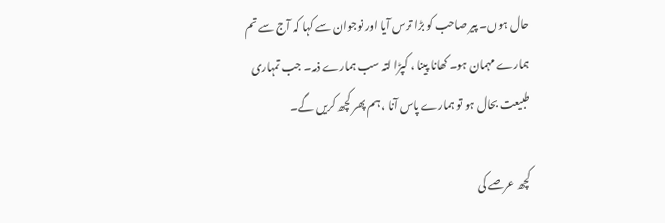حال ہوں۔ پیر صاحب کو بڑا ترس آیا اور نوجوان سے کہا کہ آج سے تم ہمارے مہمان ہو۔ کھانا پینا ، کپڑا لتہ سب ہمارے ذمہ۔ جب تمہاری طبیعت بحال ہو تو ہمارے پاس آنا ، ہم پھر کچھ کریں گے۔

کچھ عرصے کی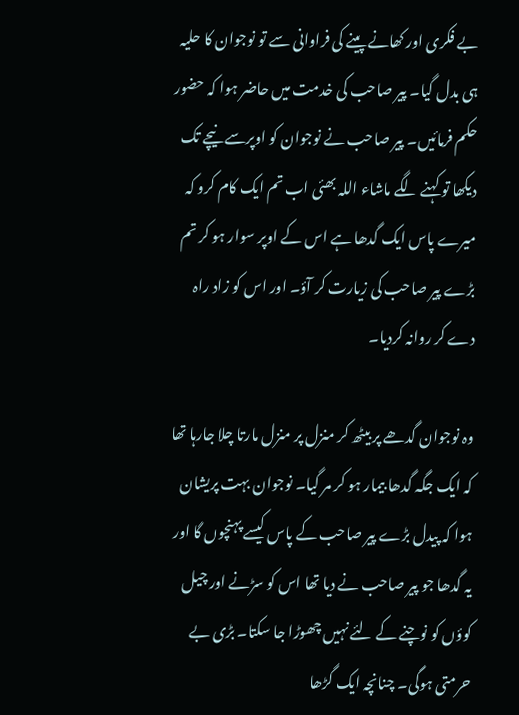بے فکری اور کھانے پینے کی فراوانی سے تو نوجوان کا حلیہ ہی بدل گیا۔ پیر صاحب کی خدمت میں حاضر ہوا کہ حضور حکم فرمائیں۔ پیر صاحب نے نوجوان کو اوپرسے نیچے تک دیکھا تو کہنے لگے ماشاء اللہ بھئی اب تم ایک کام کرو کہ میرے پاس ایک گدھا ہے اس کے اوپر سوار ہو کر تم بڑے پیر صاحب کی زیارت کر آؤ۔ اور اس کو زاد راہ دے کر روانہ کردیا۔

وہ نوجوان گدھے پر بیٹھ کر منزل پر منزل مارتا چلا جارہا تھا کہ ایک جگہ گدھا بیمار ہو کر مر گیا۔ نوجوان بہت پریشان ہوا کہ پیدل بڑے پیر صاحب کے پاس کیسے پہنچوں گا اور یہ گدھا جو پیر صاحب نے دیا تھا اس کو سڑنے اور چیل کوؤں کو نوچنے کے لئے نہیں چھوڑا جا سکتا۔ بڑی بے حرمتی ہوگی۔ چنانچہ ایک گڑھا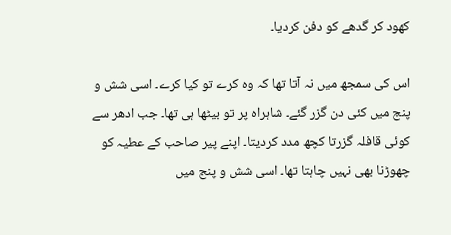کھود کر گدھے کو دفن کردیا۔

اس کی سمجھ میں نہ آتا تھا کہ وہ کرے تو کیا کرے۔ اسی شش و پنج میں کئی دن گزر گئے۔ شاہراہ پر تو بیٹھا ہی تھا۔ جب ادھر سے کوئی قافلہ گزرتا کچھ مدد کردیتا۔ اپنے پیر صاحب کے عطیہ کو چھوڑنا بھی نہیں چاہتا تھا۔ اسی شش و پنج میں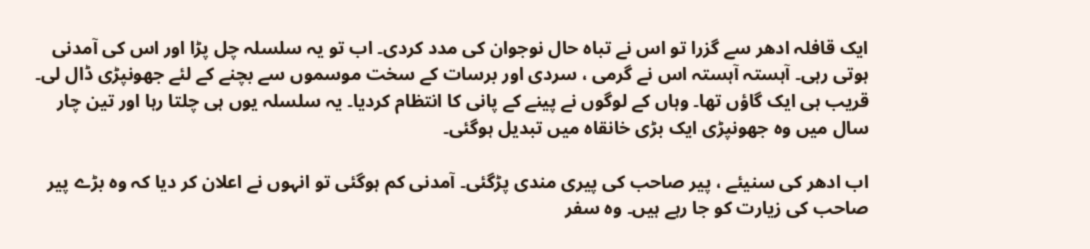ایک قافلہ ادھر سے گزرا تو اس نے تباہ حال نوجوان کی مدد کردی۔ اب تو یہ سلسلہ چل پڑا اور اس کی آمدنی ہوتی رہی۔ آہستہ آہستہ اس نے گرمی ، سردی اور برسات کے سخت موسموں سے بچنے کے لئے جھونپڑی ڈال لی۔ قریب ہی ایک گاؤں تھا۔ وہاں کے لوگوں نے پینے کے پانی کا انتظام کردیا۔ یہ سلسلہ یوں ہی چلتا رہا اور تین چار سال میں وہ جھونپڑی ایک بڑی خانقاہ میں تبدیل ہوگئی۔

اب ادھر کی سنیئے ، پیر صاحب کی پیری مندی پڑگئی۔ آمدنی کم ہوگئی تو انہوں نے اعلان کر دیا کہ وہ بڑے پیر صاحب کی زیارت کو جا رہے ہیں۔ وہ سفر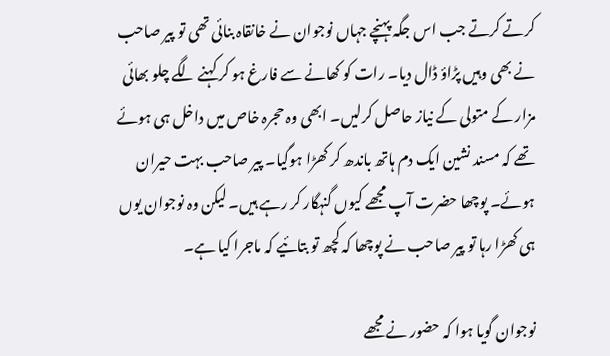کرتے کرتے جب اس جگہ پہنچے جہاں نوجوان نے خانقاہ بنائی تھی تو پیر صاحب نے بھی وہیں پڑاؤ ڈال دیا۔ رات کو کھانے سے فارغ ہو کر کہنے لگے چلو بھائی مزار کے متولی کے نیاز حاصل کرلیں۔ ابھی وہ حجرہ خاص میں داخل ہی ہوئے تھے کہ مسند نشین ایک دم ہاتھ باندھ کر کھڑا ہوگیا۔ پیر صاحب بہت حیران ہوئے۔ پوچھا حضرت آپ مجھے کیوں گنہگار کر رہے ہیں۔ لیکن وہ نوجوان یوں ہی کھڑا رہا تو پیر صاحب نے پوچھا کہ کچھ تو بتائیے کہ ماجرا کیا ہے۔

نوجوان گویا ہوا کہ حضور نے مجھے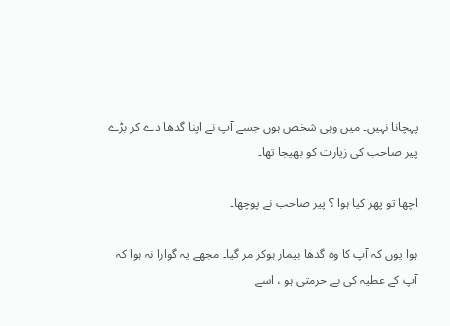پہچانا نہیں۔ میں وہی شخص ہوں جسے آپ نے اپنا گدھا دے کر بڑے پیر صاحب کی زیارت کو بھیجا تھا۔

اچھا تو پھر کیا ہوا ؟ پیر صاحب نے پوچھا۔

ہوا یوں کہ آپ کا وہ گدھا بیمار ہوکر مر گیا۔ مجھے یہ گوارا نہ ہوا کہ آپ کے عطیہ کی بے حرمتی ہو ، اسے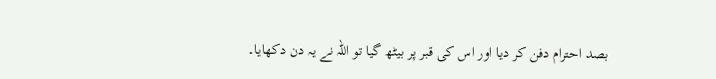بصد احترام دفن کر دیا اور اس کی قبر پر بیٹھ گیا تو اللہ نے یہ دن دکھایا۔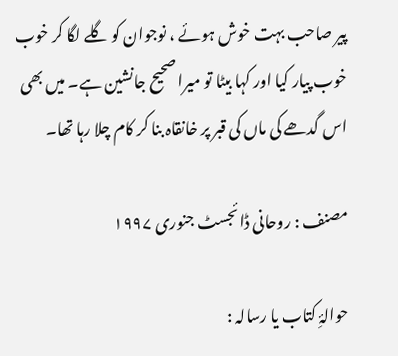پیر صاحب بہت خوش ہوئے ، نوجوان کو گلے لگا کر خوب خوب پیار کیا اور کہا بیٹا تو میرا صحیح جانشین ہے۔ میں بھی اس گدھے کی ماں کی قبر پر خانقاہ بنا کر کام چلا رہا تھا۔

مصنف : روحانی ڈائجسٹ جنوری ۱۹۹۷

حوالۂِ کتاب یا رسالہ :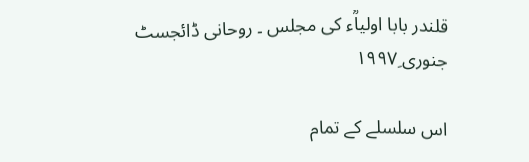قلندر بابا اولیاؒء کی مجلس ۔ روحانی ڈائجسٹ جنوری ۱۹۹۷ِ

اس سلسلے کے تمام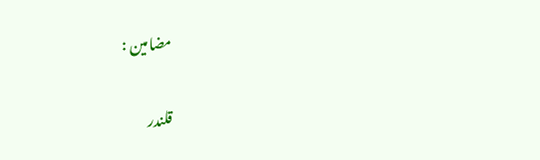مضامین :

قلندر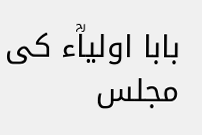بابا اولیاؒء کی مجلس